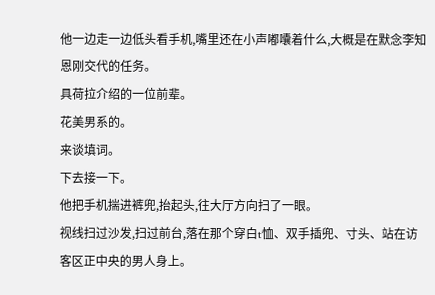他一边走一边低头看手机,嘴里还在小声嘟囔着什么,大概是在默念李知恩刚交代的任务。
具荷拉介绍的一位前辈。
花美男系的。
来谈填词。
下去接一下。
他把手机揣进裤兜,抬起头,往大厅方向扫了一眼。
视线扫过沙发,扫过前台,落在那个穿白t恤、双手插兜、寸头、站在访客区正中央的男人身上。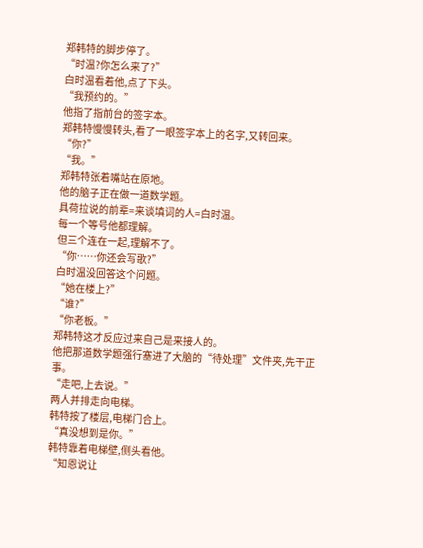郑韩特的脚步停了。
“时温?你怎么来了?”
白时温看着他,点了下头。
“我预约的。”
他指了指前台的签字本。
郑韩特慢慢转头,看了一眼签字本上的名字,又转回来。
“你?”
“我。”
郑韩特张着嘴站在原地。
他的脑子正在做一道数学题。
具荷拉说的前辈=来谈填词的人=白时温。
每一个等号他都理解。
但三个连在一起,理解不了。
“你……你还会写歌?”
白时温没回答这个问题。
“她在楼上?”
“谁?”
“你老板。”
郑韩特这才反应过来自己是来接人的。
他把那道数学题强行塞进了大脑的“待处理”文件夹,先干正事。
“走吧,上去说。”
两人并排走向电梯。
韩特按了楼层,电梯门合上。
“真没想到是你。”
韩特靠着电梯壁,侧头看他。
“知恩说让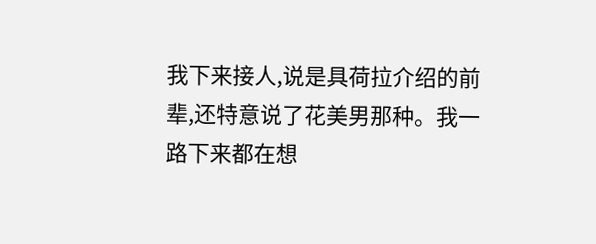我下来接人,说是具荷拉介绍的前辈,还特意说了花美男那种。我一路下来都在想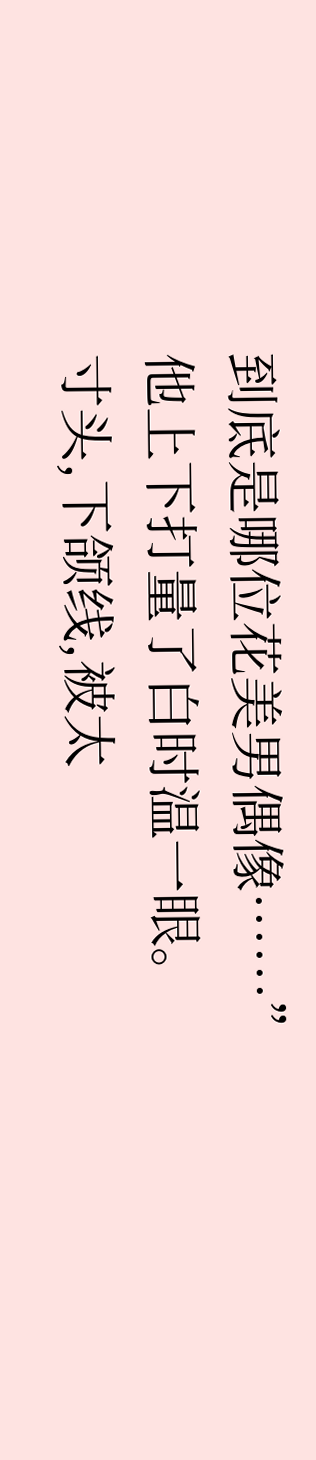到底是哪位花美男偶像……”
他上下打量了白时温一眼。
寸头,下颌线,被太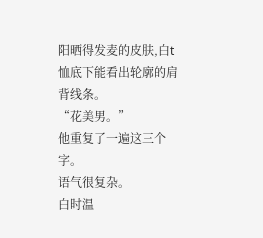阳晒得发麦的皮肤,白t恤底下能看出轮廓的肩背线条。
“花美男。”
他重复了一遍这三个字。
语气很复杂。
白时温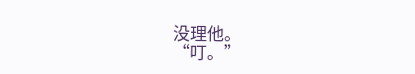没理他。
“叮。”